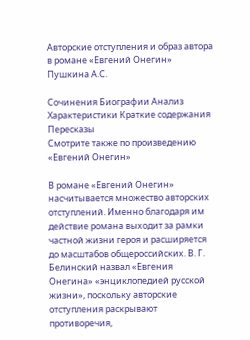Авторские отступления и образ автора в романе «Евгений Онегин» Пушкина А.С.

Сочинения Биографии Анализ Характеристики Краткие содержания Пересказы
Смотрите также по произведению «Евгений Онегин»

В романе «Евгений Онегин» насчитывается множество авторских отступлений. Именно благодаря им действие романа выходит за рамки частной жизни героя и расширяется до масштабов общероссийских. В. Г. Белинский назвал «Евгения Онегина» «энциклопедией русской жизни», поскольку авторские отступления раскрывают противоречия,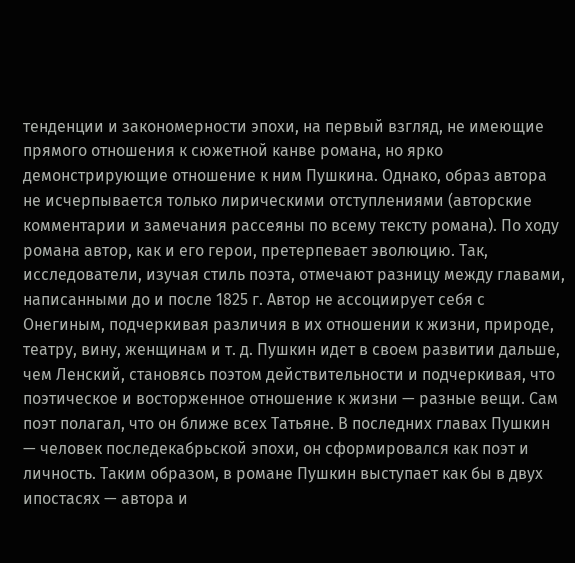тенденции и закономерности эпохи, на первый взгляд, не имеющие прямого отношения к сюжетной канве романа, но ярко демонстрирующие отношение к ним Пушкина. Однако, образ автора не исчерпывается только лирическими отступлениями (авторские комментарии и замечания рассеяны по всему тексту романа). По ходу романа автор, как и его герои, претерпевает эволюцию. Так, исследователи, изучая стиль поэта, отмечают разницу между главами, написанными до и после 1825 г. Автор не ассоциирует себя с Онегиным, подчеркивая различия в их отношении к жизни, природе, театру, вину, женщинам и т. д. Пушкин идет в своем развитии дальше, чем Ленский, становясь поэтом действительности и подчеркивая, что поэтическое и восторженное отношение к жизни — разные вещи. Сам поэт полагал, что он ближе всех Татьяне. В последних главах Пушкин — человек последекабрьской эпохи, он сформировался как поэт и личность. Таким образом, в романе Пушкин выступает как бы в двух ипостасях — автора и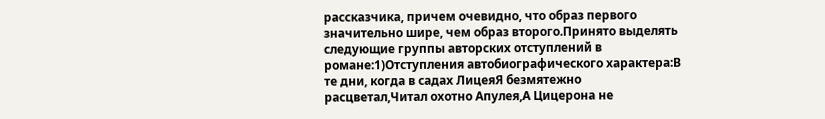рассказчика, причем очевидно, что образ первого значительно шире, чем образ второго.Принято выделять следующие группы авторских отступлений в романе:1)Отступления автобиографического характера:В те дни, когда в садах ЛицеяЯ безмятежно расцветал,Читал охотно Апулея,А Цицерона не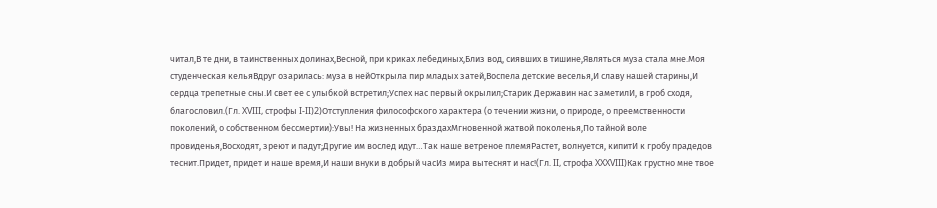читал,В те дни, в таинственных долинах,Весной, при криках лебединых,Близ вод, сиявших в тишине,Являться муза стала мне.Моя студенческая кельяВдруг озарилась: муза в нейОткрыла пир младых затей,Воспела детские веселья,И славу нашей старины,И сердца трепетные сны.И свет ее с улыбкой встретил;Успех нас первый окрылил;Старик Державин нас заметилИ, в гроб сходя, благословил.(Гл. XVIII, строфы I-II)2)Отступления философского характера (о течении жизни, о природе, о преемственности поколений, о собственном бессмертии):Увы! На жизненных браздахМгновенной жатвой поколенья,По тайной воле провиденья,Восходят, зреют и падут;Другие им вослед идут…Так наше ветреное племяРастет, волнуется, кипитИ к гробу прадедов теснит.Придет, придет и наше время,И наши внуки в добрый часИз мира вытеснят и нас!(Гл. II, строфа XXXVIII)Как грустно мне твое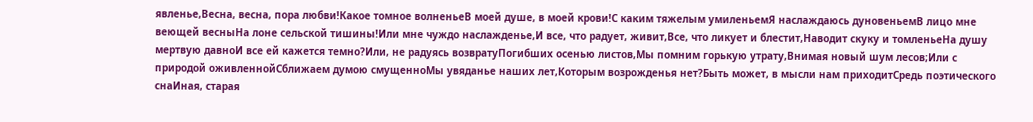явленье,Весна, весна, пора любви!Какое томное волненьеВ моей душе, в моей крови!С каким тяжелым умиленьемЯ наслаждаюсь дуновеньемВ лицо мне веющей весныНа лоне сельской тишины!Или мне чуждо наслажденье,И все, что радует, живит,Все, что ликует и блестит,Наводит скуку и томленьеНа душу мертвую давноИ все ей кажется темно?Или, не радуясь возвратуПогибших осенью листов,Мы помним горькую утрату,Внимая новый шум лесов;Или с природой оживленнойСближаем думою смущенноМы увяданье наших лет,Которым возрожденья нет?Быть может, в мысли нам приходитСредь поэтического снаИная, старая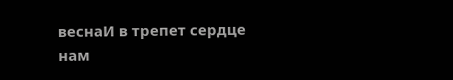веснаИ в трепет сердце нам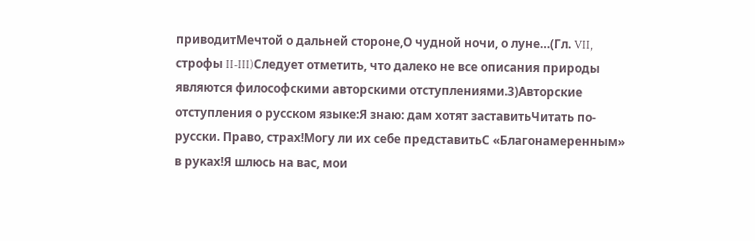приводитМечтой о дальней стороне,О чудной ночи, о луне…(Гл. VII, строфы II-III)Следует отметить, что далеко не все описания природы являются философскими авторскими отступлениями.3)Авторские отступления о русском языке:Я знаю: дам хотят заставитьЧитать по-русски. Право, страх!Могу ли их себе представитьС «Благонамеренным» в руках!Я шлюсь на вас, мои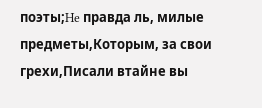поэты;He правда ль, милые предметы,Которым, за свои грехи,Писали втайне вы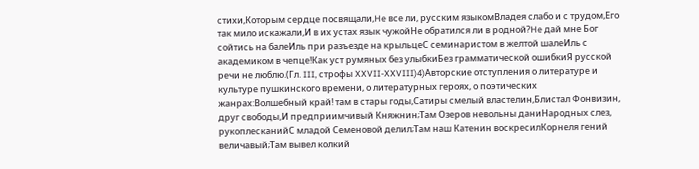стихи,Которым сердце посвящали,He все ли, русским языкомВладея слабо и с трудом,Его так мило искажали,И в их устах язык чужойHe обратился ли в родной?He дай мне Бог сойтись на балеИль при разъезде на крыльцеС семинаристом в желтой шалеИль с академиком в чепце!Как уст румяных без улыбкиБез грамматической ошибкиЯ русской речи не люблю.(Гл. III, строфы XXVII-XXVIII)4)Авторские отступления о литературе и культуре пушкинского времени, о литературных героях, о поэтических жанрах:Волшебный край! там в стары годы,Сатиры смелый властелин,Блистал Фонвизин, друг свободы,И предприимчивый Княжнин;Там Озеров невольны даниНародных слез, рукоплесканийС младой Семеновой делил;Там наш Катенин воскресилКорнеля гений величавый;Там вывел колкий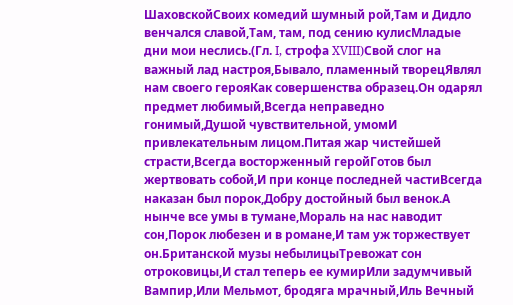ШаховскойСвоих комедий шумный рой,Там и Дидло венчался славой,Там, там, под сению кулисМладые дни мои неслись.(Гл. I, строфа XVIII)Свой слог на важный лад настроя,Бывало, пламенный творецЯвлял нам своего герояКак совершенства образец.Он одарял предмет любимый,Всегда неправедно гонимый,Душой чувствительной, умомИ привлекательным лицом.Питая жар чистейшей страсти,Всегда восторженный геройГотов был жертвовать собой,И при конце последней частиВсегда наказан был порок,Добру достойный был венок.А нынче все умы в тумане,Мораль на нас наводит сон,Порок любезен и в романе,И там уж торжествует он.Британской музы небылицыТревожат сон отроковицы,И стал теперь ее кумирИли задумчивый Вампир,Или Мельмот, бродяга мрачный,Иль Вечный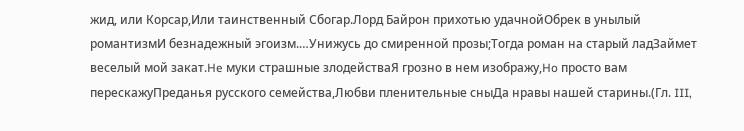жид, или Корсар,Или таинственный Сбогар.Лорд Байрон прихотью удачнойОбрек в унылый романтизмИ безнадежный эгоизм.…Унижусь до смиренной прозы;Тогда роман на старый ладЗаймет веселый мой закат.He муки страшные злодействаЯ грозно в нем изображу,Ho просто вам перескажуПреданья русского семейства,Любви пленительные сныДа нравы нашей старины.(Гл. III,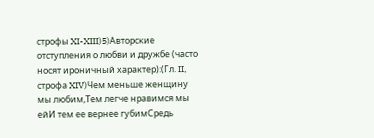строфы XI-XIII)5)Авторские отступления о любви и дружбе (часто носят ироничный характер):(Гл. II, строфа XIV)Чем меньше женщину мы любим,Тем легче нравимся мы ейИ тем ее вернее губимСредь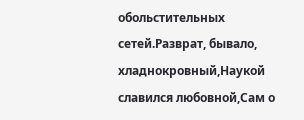обольстительных сетей.Разврат, бывало, хладнокровный,Наукой славился любовной,Сам о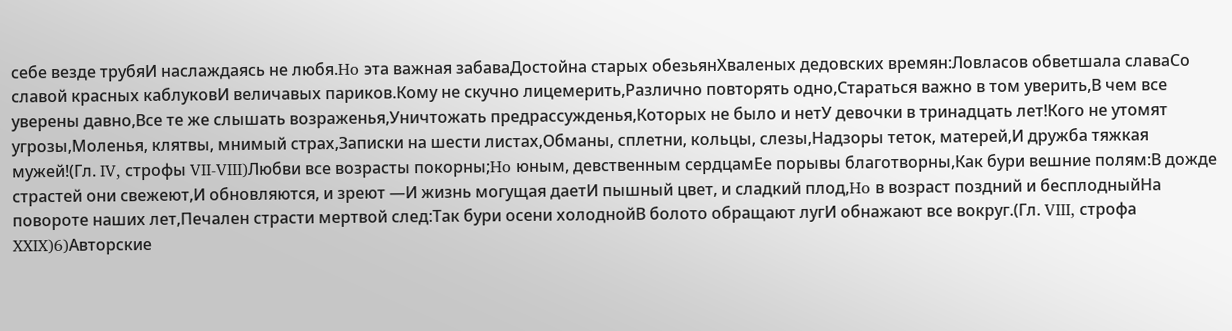себе везде трубяИ наслаждаясь не любя.Ho эта важная забаваДостойна старых обезьянХваленых дедовских времян:Ловласов обветшала славаCo славой красных каблуковИ величавых париков.Кому не скучно лицемерить,Различно повторять одно,Стараться важно в том уверить,В чем все уверены давно,Все те же слышать возраженья,Уничтожать предрассужденья,Которых не было и нетУ девочки в тринадцать лет!Кого не утомят угрозы,Моленья, клятвы, мнимый страх,Записки на шести листах,Обманы, сплетни, кольцы, слезы,Надзоры теток, матерей,И дружба тяжкая мужей!(Гл. IV, строфы VII-VIII)Любви все возрасты покорны;Ho юным, девственным сердцамЕе порывы благотворны,Как бури вешние полям:В дожде страстей они свежеют,И обновляются, и зреют —И жизнь могущая даетИ пышный цвет, и сладкий плод,Ho в возраст поздний и бесплодныйНа повороте наших лет,Печален страсти мертвой след:Так бури осени холоднойВ болото обращают лугИ обнажают все вокруг.(Гл. VIII, строфа XXIX)6)Авторские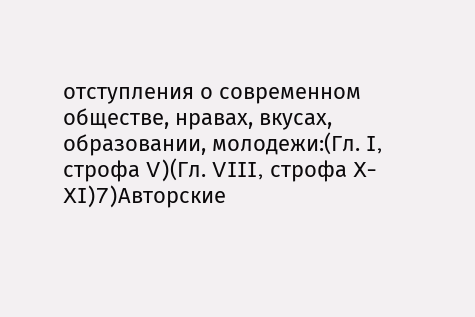отступления о современном обществе, нравах, вкусах, образовании, молодежи:(Гл. I, строфа V)(Гл. VIII, строфа X-XI)7)Авторские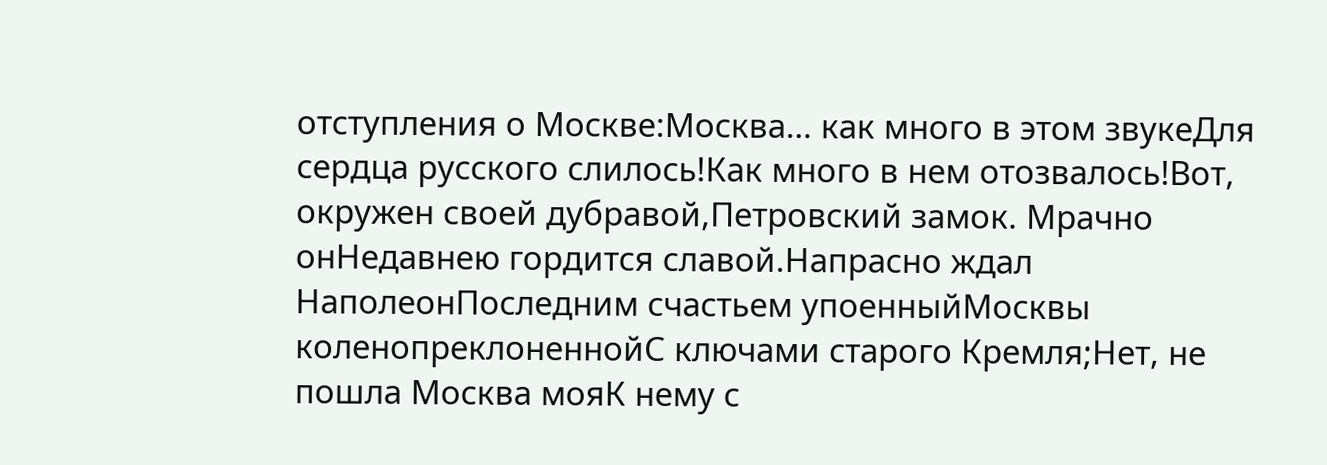отступления о Москве:Москва… как много в этом звукеДля сердца русского слилось!Как много в нем отозвалось!Вот, окружен своей дубравой,Петровский замок. Мрачно онНедавнею гордится славой.Напрасно ждал НаполеонПоследним счастьем упоенныйМосквы коленопреклоненнойС ключами старого Кремля;Нет, не пошла Москва мояК нему с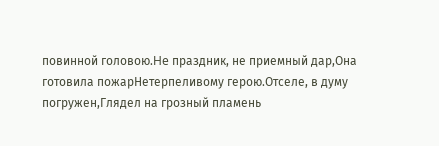повинной головою.He праздник, не приемный дар,Она готовила пожарНетерпеливому герою.Отселе, в думу погружен,Глядел на грозный пламень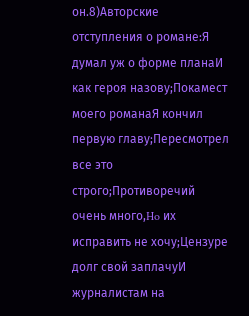он.8)Авторские отступления о романе:Я думал уж о форме планаИ как героя назову;Покамест моего романаЯ кончил первую главу;Пересмотрел все это строго;Противоречий очень много,Ho их исправить не хочу;Цензуре долг свой заплачуИ журналистам на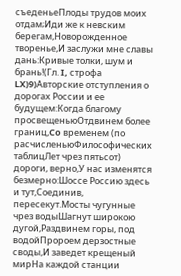съеденьеПлоды трудов моих отдам;Иди же к невским берегам,Новорожденное творенье,И заслужи мне славы дань:Кривые толки, шум и брань!(Гл. I, строфа LX)9)Авторские отступления о дорогах России и ее будущем:Когда благому просвещеньюОтдвинем более границ,Co временем (по расчисленьюФилософических таблицЛет чрез пятьсот) дороги, верно,У нас изменятся безмерно:Шоссе Россию здесь и тут,Соединив, пересекут.Мосты чугунные чрез водыШагнут широкою дугой,Раздвинем горы, под водойПророем дерзостные своды,И заведет крещеный мирНа каждой станции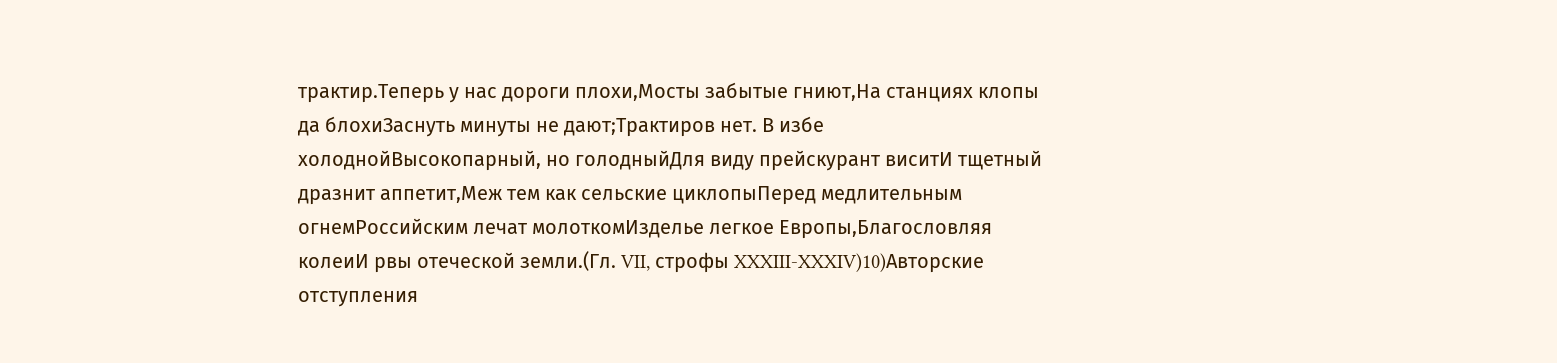трактир.Теперь у нас дороги плохи,Мосты забытые гниют,На станциях клопы да блохиЗаснуть минуты не дают;Трактиров нет. В избе холоднойВысокопарный, но голодныйДля виду прейскурант виситИ тщетный дразнит аппетит,Меж тем как сельские циклопыПеред медлительным огнемРоссийским лечат молоткомИзделье легкое Европы,Благословляя колеиИ рвы отеческой земли.(Гл. VII, строфы XXXIII-XXXIV)10)Авторские отступления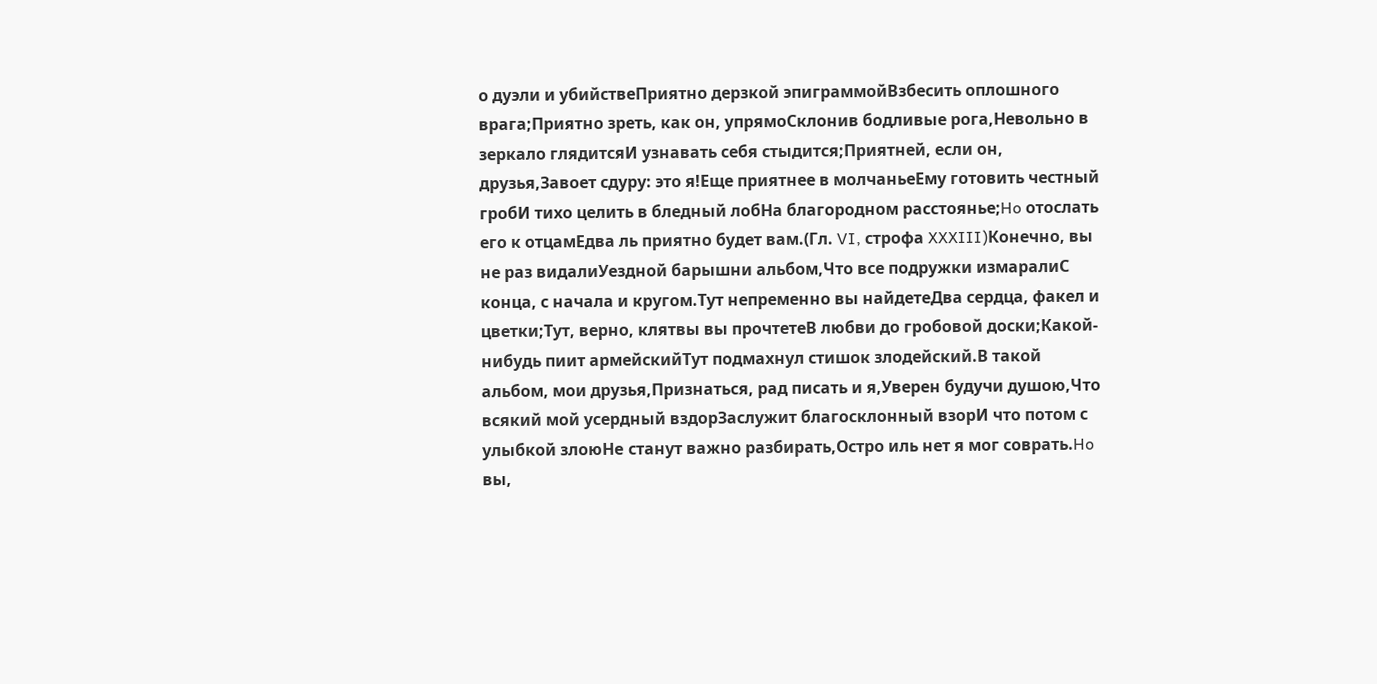о дуэли и убийствеПриятно дерзкой эпиграммойВзбесить оплошного врага;Приятно зреть, как он, упрямоСклонив бодливые рога,Невольно в зеркало глядитсяИ узнавать себя стыдится;Приятней, если он, друзья,Завоет сдуру: это я!Еще приятнее в молчаньеЕму готовить честный гробИ тихо целить в бледный лобНа благородном расстоянье;Ho отослать его к отцамЕдва ль приятно будет вам.(Гл. VI, строфа XXXIII)Конечно, вы не раз видалиУездной барышни альбом,Что все подружки измаралиС конца, с начала и кругом.Тут непременно вы найдетеДва сердца, факел и цветки;Тут, верно, клятвы вы прочтетеВ любви до гробовой доски;Какой-нибудь пиит армейскийТут подмахнул стишок злодейский.В такой альбом, мои друзья,Признаться, рад писать и я,Уверен будучи душою,Что всякий мой усердный вздорЗаслужит благосклонный взорИ что потом с улыбкой злоюHe станут важно разбирать,Остро иль нет я мог соврать.Ho вы,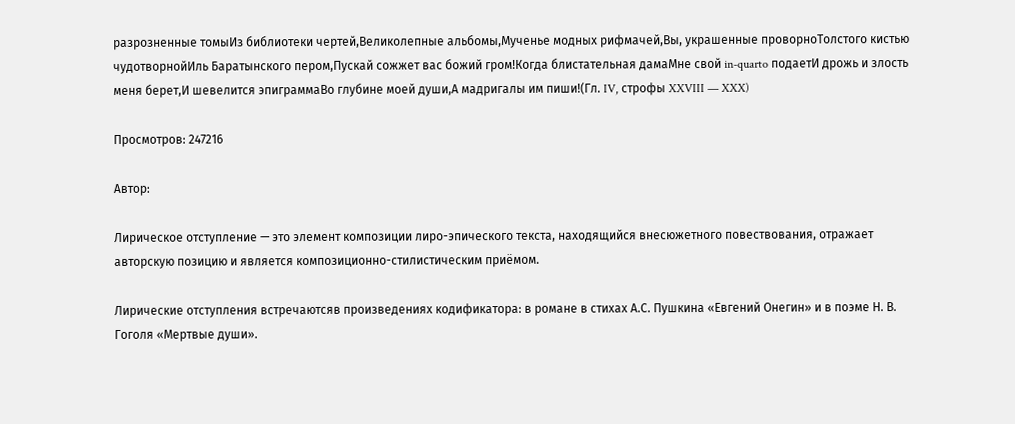разрозненные томыИз библиотеки чертей,Великолепные альбомы,Мученье модных рифмачей,Вы, украшенные проворноТолстого кистью чудотворнойИль Баратынского пером,Пускай сожжет вас божий гром!Когда блистательная дамаМне свой in-quarto подаетИ дрожь и злость меня берет,И шевелится эпиграммаВо глубине моей души,А мадригалы им пиши!(Гл. IV, строфы XXVIII — XXX)

Просмотров: 247216

Автор:

Лирическое отступление — это элемент композиции лиро-эпического текста, находящийся внесюжетного повествования, отражает авторскую позицию и является композиционно-стилистическим приёмом.

Лирические отступления встречаютсяв произведениях кодификатора: в романе в стихах А.С. Пушкина «Евгений Онегин» и в поэме Н. В. Гоголя «Мертвые души».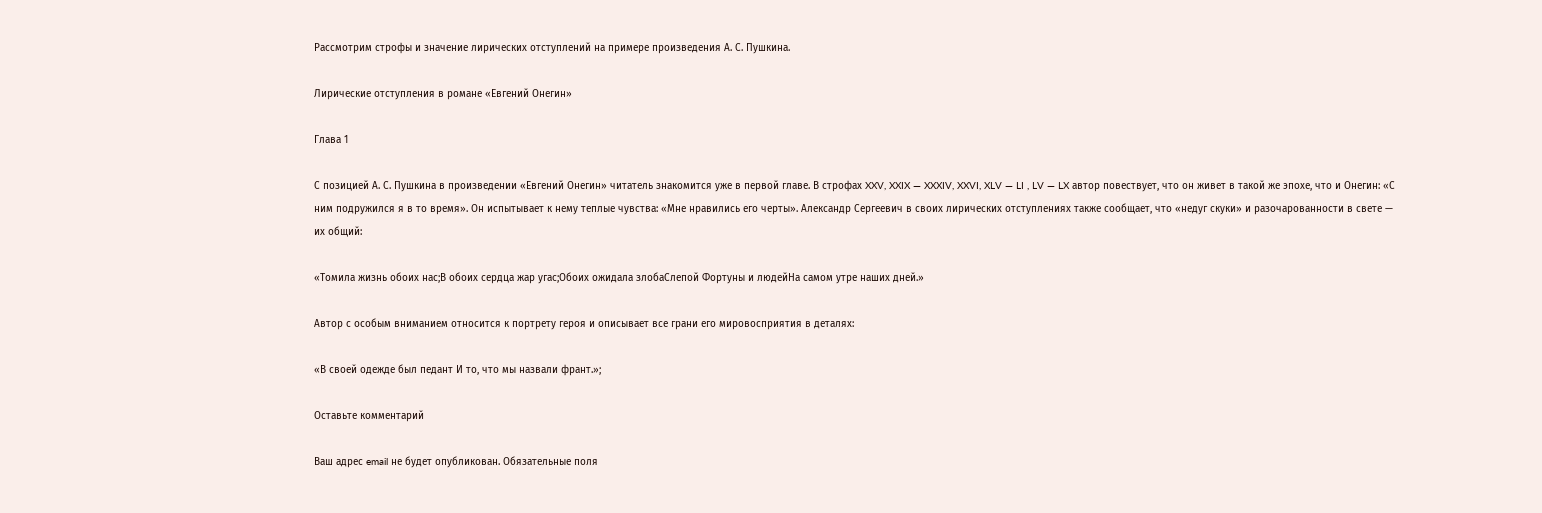Рассмотрим строфы и значение лирических отступлений на примере произведения А. С. Пушкина.

Лирические отступления в романе «Евгений Онегин»

Глава 1

С позицией А. С. Пушкина в произведении «Евгений Онегин» читатель знакомится уже в первой главе. В строфах XXV, XXIX — XXXIV, XXVI, XLV — LI , LV — LX автор повествует, что он живет в такой же эпохе, что и Онегин: «С ним подружился я в то время». Он испытывает к нему теплые чувства: «Мне нравились его черты». Александр Сергеевич в своих лирических отступлениях также сообщает, что «недуг скуки» и разочарованности в свете — их общий:

«Томила жизнь обоих нас;В обоих сердца жар угас;Обоих ожидала злобаСлепой Фортуны и людейНа самом утре наших дней.»

Автор с особым вниманием относится к портрету героя и описывает все грани его мировосприятия в деталях:

«В своей одежде был педант И то, что мы назвали франт.»;

Оставьте комментарий

Ваш адрес email не будет опубликован. Обязательные поля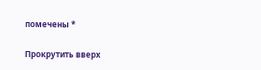помечены *

Прокрутить вверх